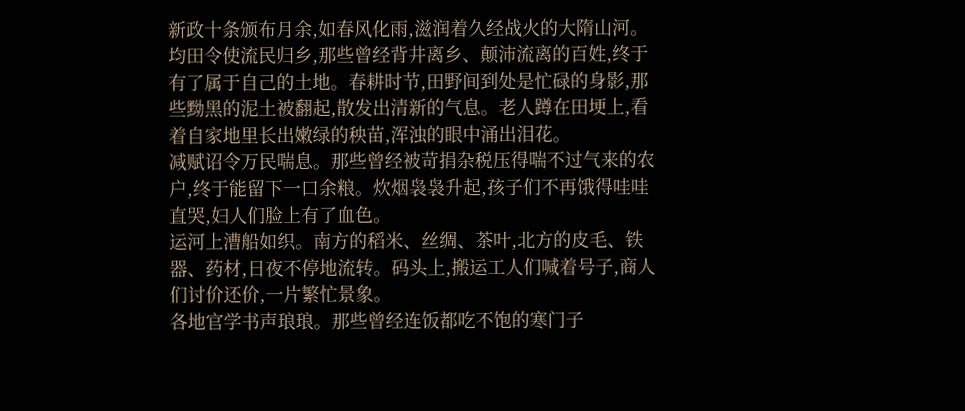新政十条颁布月余,如春风化雨,滋润着久经战火的大隋山河。
均田令使流民归乡,那些曾经背井离乡、颠沛流离的百姓,终于有了属于自己的土地。春耕时节,田野间到处是忙碌的身影,那些黝黑的泥土被翻起,散发出清新的气息。老人蹲在田埂上,看着自家地里长出嫩绿的秧苗,浑浊的眼中涌出泪花。
减赋诏令万民喘息。那些曾经被苛捐杂税压得喘不过气来的农户,终于能留下一口余粮。炊烟袅袅升起,孩子们不再饿得哇哇直哭,妇人们脸上有了血色。
运河上漕船如织。南方的稻米、丝绸、茶叶,北方的皮毛、铁器、药材,日夜不停地流转。码头上,搬运工人们喊着号子,商人们讨价还价,一片繁忙景象。
各地官学书声琅琅。那些曾经连饭都吃不饱的寒门子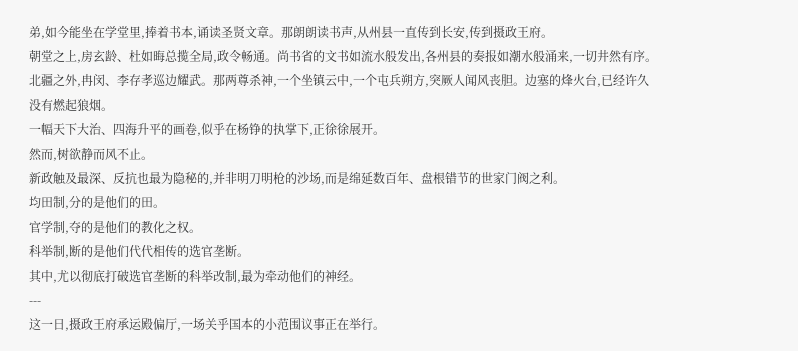弟,如今能坐在学堂里,捧着书本,诵读圣贤文章。那朗朗读书声,从州县一直传到长安,传到摄政王府。
朝堂之上,房玄龄、杜如晦总揽全局,政令畅通。尚书省的文书如流水般发出,各州县的奏报如潮水般涌来,一切井然有序。
北疆之外,冉闵、李存孝巡边耀武。那两尊杀神,一个坐镇云中,一个屯兵朔方,突厥人闻风丧胆。边塞的烽火台,已经许久没有燃起狼烟。
一幅天下大治、四海升平的画卷,似乎在杨铮的执掌下,正徐徐展开。
然而,树欲静而风不止。
新政触及最深、反抗也最为隐秘的,并非明刀明枪的沙场,而是绵延数百年、盘根错节的世家门阀之利。
均田制,分的是他们的田。
官学制,夺的是他们的教化之权。
科举制,断的是他们代代相传的选官垄断。
其中,尤以彻底打破选官垄断的科举改制,最为牵动他们的神经。
---
这一日,摄政王府承运殿偏厅,一场关乎国本的小范围议事正在举行。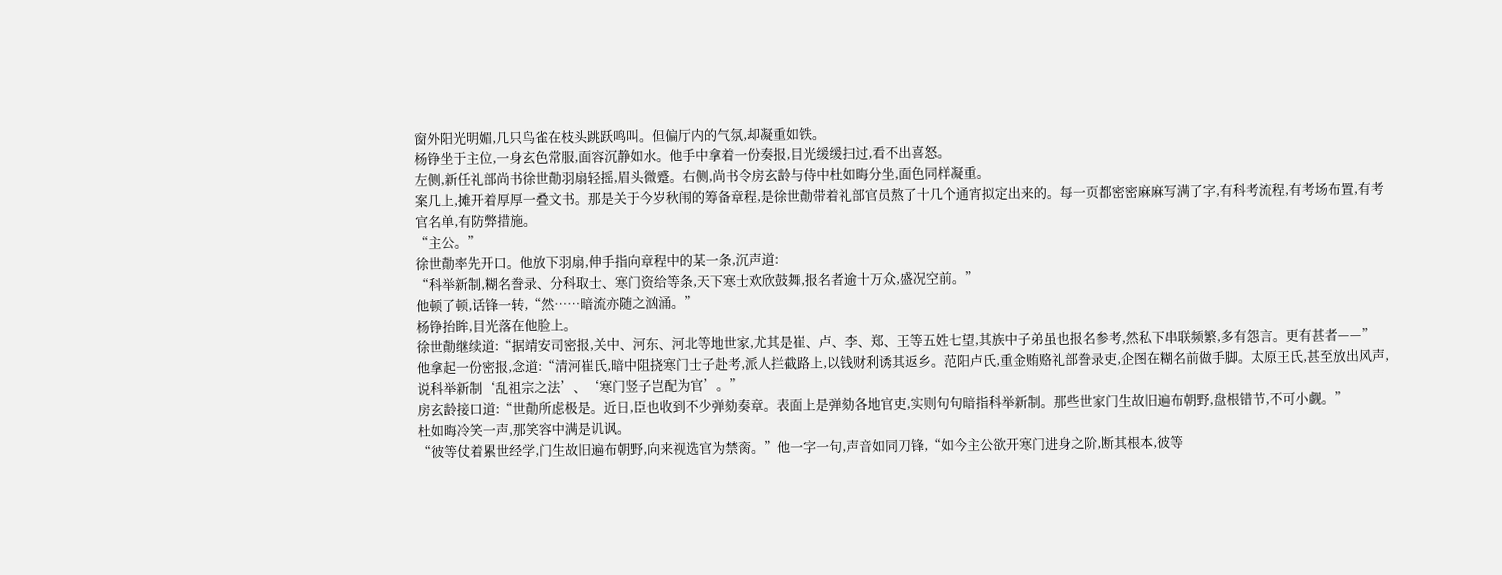窗外阳光明媚,几只鸟雀在枝头跳跃鸣叫。但偏厅内的气氛,却凝重如铁。
杨铮坐于主位,一身玄色常服,面容沉静如水。他手中拿着一份奏报,目光缓缓扫过,看不出喜怒。
左侧,新任礼部尚书徐世勣羽扇轻摇,眉头微蹙。右侧,尚书令房玄龄与侍中杜如晦分坐,面色同样凝重。
案几上,摊开着厚厚一叠文书。那是关于今岁秋闱的筹备章程,是徐世勣带着礼部官员熬了十几个通宵拟定出来的。每一页都密密麻麻写满了字,有科考流程,有考场布置,有考官名单,有防弊措施。
“主公。”
徐世勣率先开口。他放下羽扇,伸手指向章程中的某一条,沉声道:
“科举新制,糊名誊录、分科取士、寒门资给等条,天下寒士欢欣鼓舞,报名者逾十万众,盛况空前。”
他顿了顿,话锋一转,“然……暗流亦随之汹涌。”
杨铮抬眸,目光落在他脸上。
徐世勣继续道:“据靖安司密报,关中、河东、河北等地世家,尤其是崔、卢、李、郑、王等五姓七望,其族中子弟虽也报名参考,然私下串联频繁,多有怨言。更有甚者——”
他拿起一份密报,念道:“清河崔氏,暗中阻挠寒门士子赴考,派人拦截路上,以钱财利诱其返乡。范阳卢氏,重金贿赂礼部誊录吏,企图在糊名前做手脚。太原王氏,甚至放出风声,说科举新制‘乱祖宗之法’、‘寒门竖子岂配为官’。”
房玄龄接口道:“世勣所虑极是。近日,臣也收到不少弹劾奏章。表面上是弹劾各地官吏,实则句句暗指科举新制。那些世家门生故旧遍布朝野,盘根错节,不可小觑。”
杜如晦冷笑一声,那笑容中满是讥讽。
“彼等仗着累世经学,门生故旧遍布朝野,向来视选官为禁脔。”他一字一句,声音如同刀锋,“如今主公欲开寒门进身之阶,断其根本,彼等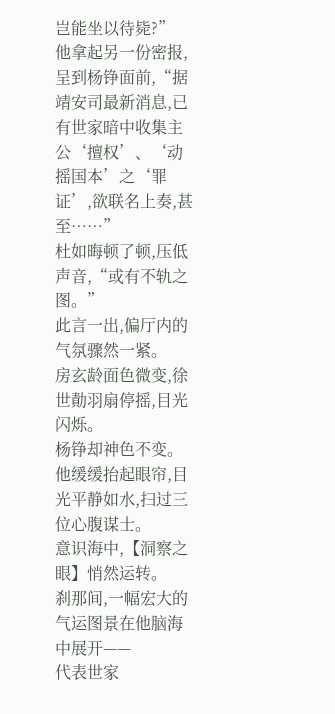岂能坐以待毙?”
他拿起另一份密报,呈到杨铮面前,“据靖安司最新消息,已有世家暗中收集主公‘擅权’、‘动摇国本’之‘罪证’,欲联名上奏,甚至……”
杜如晦顿了顿,压低声音,“或有不轨之图。”
此言一出,偏厅内的气氛骤然一紧。
房玄龄面色微变,徐世勣羽扇停摇,目光闪烁。
杨铮却神色不变。
他缓缓抬起眼帘,目光平静如水,扫过三位心腹谋士。
意识海中,【洞察之眼】悄然运转。
刹那间,一幅宏大的气运图景在他脑海中展开——
代表世家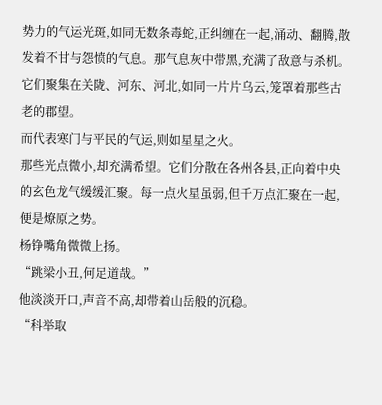势力的气运光斑,如同无数条毒蛇,正纠缠在一起,涌动、翻腾,散发着不甘与怨愤的气息。那气息灰中带黑,充满了敌意与杀机。它们聚集在关陇、河东、河北,如同一片片乌云,笼罩着那些古老的郡望。
而代表寒门与平民的气运,则如星星之火。
那些光点微小,却充满希望。它们分散在各州各县,正向着中央的玄色龙气缓缓汇聚。每一点火星虽弱,但千万点汇聚在一起,便是燎原之势。
杨铮嘴角微微上扬。
“跳梁小丑,何足道哉。”
他淡淡开口,声音不高,却带着山岳般的沉稳。
“科举取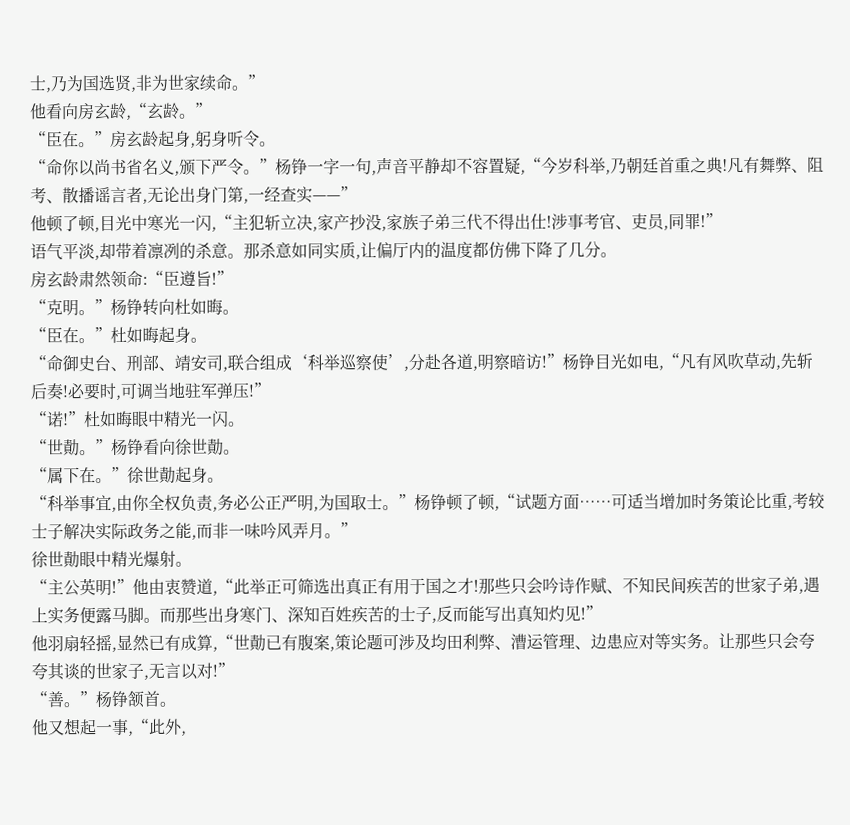士,乃为国选贤,非为世家续命。”
他看向房玄龄,“玄龄。”
“臣在。”房玄龄起身,躬身听令。
“命你以尚书省名义,颁下严令。”杨铮一字一句,声音平静却不容置疑,“今岁科举,乃朝廷首重之典!凡有舞弊、阻考、散播谣言者,无论出身门第,一经查实——”
他顿了顿,目光中寒光一闪,“主犯斩立决,家产抄没,家族子弟三代不得出仕!涉事考官、吏员,同罪!”
语气平淡,却带着凛冽的杀意。那杀意如同实质,让偏厅内的温度都仿佛下降了几分。
房玄龄肃然领命:“臣遵旨!”
“克明。”杨铮转向杜如晦。
“臣在。”杜如晦起身。
“命御史台、刑部、靖安司,联合组成‘科举巡察使’,分赴各道,明察暗访!”杨铮目光如电,“凡有风吹草动,先斩后奏!必要时,可调当地驻军弹压!”
“诺!”杜如晦眼中精光一闪。
“世勣。”杨铮看向徐世勣。
“属下在。”徐世勣起身。
“科举事宜,由你全权负责,务必公正严明,为国取士。”杨铮顿了顿,“试题方面……可适当增加时务策论比重,考较士子解决实际政务之能,而非一味吟风弄月。”
徐世勣眼中精光爆射。
“主公英明!”他由衷赞道,“此举正可筛选出真正有用于国之才!那些只会吟诗作赋、不知民间疾苦的世家子弟,遇上实务便露马脚。而那些出身寒门、深知百姓疾苦的士子,反而能写出真知灼见!”
他羽扇轻摇,显然已有成算,“世勣已有腹案,策论题可涉及均田利弊、漕运管理、边患应对等实务。让那些只会夸夸其谈的世家子,无言以对!”
“善。”杨铮颔首。
他又想起一事,“此外,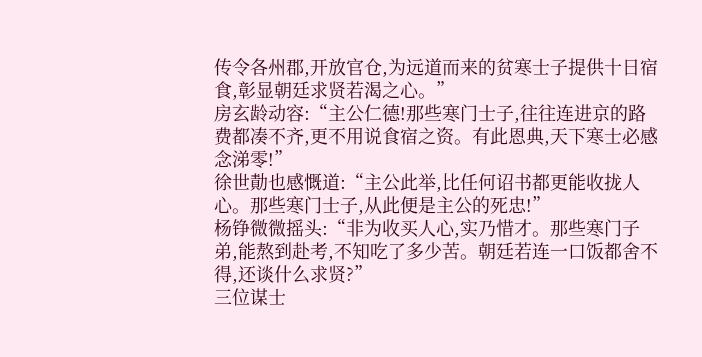传令各州郡,开放官仓,为远道而来的贫寒士子提供十日宿食,彰显朝廷求贤若渴之心。”
房玄龄动容:“主公仁德!那些寒门士子,往往连进京的路费都凑不齐,更不用说食宿之资。有此恩典,天下寒士必感念涕零!”
徐世勣也感慨道:“主公此举,比任何诏书都更能收拢人心。那些寒门士子,从此便是主公的死忠!”
杨铮微微摇头:“非为收买人心,实乃惜才。那些寒门子弟,能熬到赴考,不知吃了多少苦。朝廷若连一口饭都舍不得,还谈什么求贤?”
三位谋士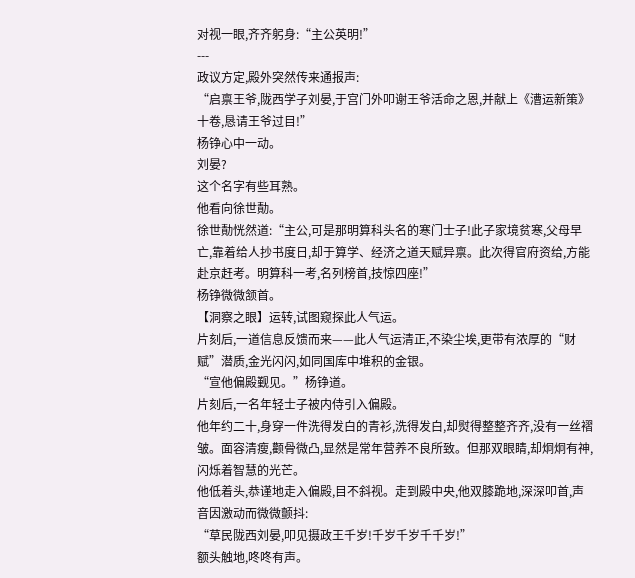对视一眼,齐齐躬身:“主公英明!”
---
政议方定,殿外突然传来通报声:
“启禀王爷,陇西学子刘晏,于宫门外叩谢王爷活命之恩,并献上《漕运新策》十卷,恳请王爷过目!”
杨铮心中一动。
刘晏?
这个名字有些耳熟。
他看向徐世勣。
徐世勣恍然道:“主公,可是那明算科头名的寒门士子!此子家境贫寒,父母早亡,靠着给人抄书度日,却于算学、经济之道天赋异禀。此次得官府资给,方能赴京赶考。明算科一考,名列榜首,技惊四座!”
杨铮微微颔首。
【洞察之眼】运转,试图窥探此人气运。
片刻后,一道信息反馈而来——此人气运清正,不染尘埃,更带有浓厚的“财赋”潜质,金光闪闪,如同国库中堆积的金银。
“宣他偏殿觐见。”杨铮道。
片刻后,一名年轻士子被内侍引入偏殿。
他年约二十,身穿一件洗得发白的青衫,洗得发白,却熨得整整齐齐,没有一丝褶皱。面容清瘦,颧骨微凸,显然是常年营养不良所致。但那双眼睛,却炯炯有神,闪烁着智慧的光芒。
他低着头,恭谨地走入偏殿,目不斜视。走到殿中央,他双膝跪地,深深叩首,声音因激动而微微颤抖:
“草民陇西刘晏,叩见摄政王千岁!千岁千岁千千岁!”
额头触地,咚咚有声。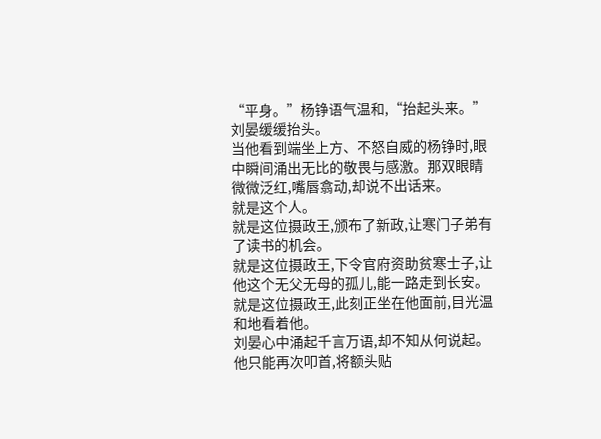“平身。”杨铮语气温和,“抬起头来。”
刘晏缓缓抬头。
当他看到端坐上方、不怒自威的杨铮时,眼中瞬间涌出无比的敬畏与感激。那双眼睛微微泛红,嘴唇翕动,却说不出话来。
就是这个人。
就是这位摄政王,颁布了新政,让寒门子弟有了读书的机会。
就是这位摄政王,下令官府资助贫寒士子,让他这个无父无母的孤儿,能一路走到长安。
就是这位摄政王,此刻正坐在他面前,目光温和地看着他。
刘晏心中涌起千言万语,却不知从何说起。他只能再次叩首,将额头贴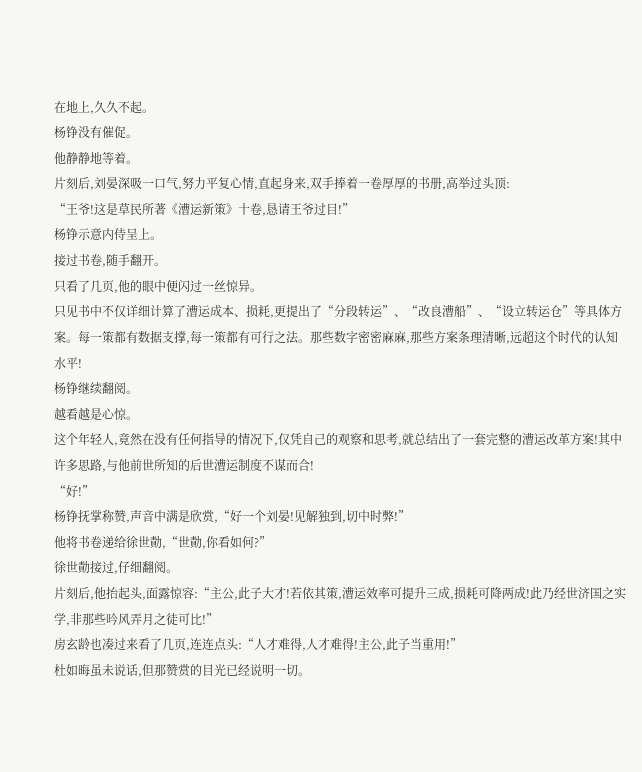在地上,久久不起。
杨铮没有催促。
他静静地等着。
片刻后,刘晏深吸一口气,努力平复心情,直起身来,双手捧着一卷厚厚的书册,高举过头顶:
“王爷!这是草民所著《漕运新策》十卷,恳请王爷过目!”
杨铮示意内侍呈上。
接过书卷,随手翻开。
只看了几页,他的眼中便闪过一丝惊异。
只见书中不仅详细计算了漕运成本、损耗,更提出了“分段转运”、“改良漕船”、“设立转运仓”等具体方案。每一策都有数据支撑,每一策都有可行之法。那些数字密密麻麻,那些方案条理清晰,远超这个时代的认知水平!
杨铮继续翻阅。
越看越是心惊。
这个年轻人,竟然在没有任何指导的情况下,仅凭自己的观察和思考,就总结出了一套完整的漕运改革方案!其中许多思路,与他前世所知的后世漕运制度不谋而合!
“好!”
杨铮抚掌称赞,声音中满是欣赏,“好一个刘晏!见解独到,切中时弊!”
他将书卷递给徐世勣,“世勣,你看如何?”
徐世勣接过,仔细翻阅。
片刻后,他抬起头,面露惊容:“主公,此子大才!若依其策,漕运效率可提升三成,损耗可降两成!此乃经世济国之实学,非那些吟风弄月之徒可比!”
房玄龄也凑过来看了几页,连连点头:“人才难得,人才难得!主公,此子当重用!”
杜如晦虽未说话,但那赞赏的目光已经说明一切。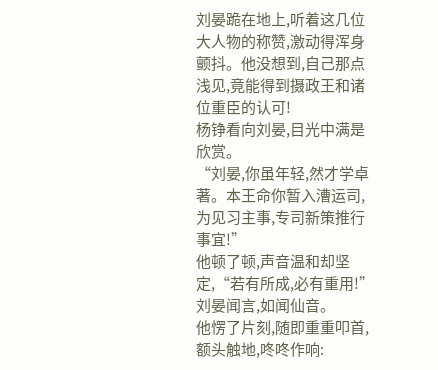刘晏跪在地上,听着这几位大人物的称赞,激动得浑身颤抖。他没想到,自己那点浅见,竟能得到摄政王和诸位重臣的认可!
杨铮看向刘晏,目光中满是欣赏。
“刘晏,你虽年轻,然才学卓著。本王命你暂入漕运司,为见习主事,专司新策推行事宜!”
他顿了顿,声音温和却坚定,“若有所成,必有重用!”
刘晏闻言,如闻仙音。
他愣了片刻,随即重重叩首,额头触地,咚咚作响: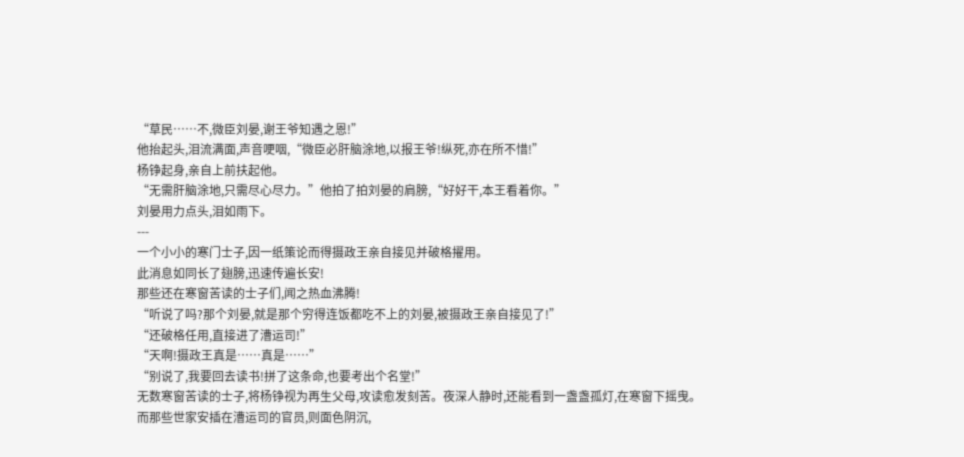“草民……不,微臣刘晏,谢王爷知遇之恩!”
他抬起头,泪流满面,声音哽咽,“微臣必肝脑涂地,以报王爷!纵死,亦在所不惜!”
杨铮起身,亲自上前扶起他。
“无需肝脑涂地,只需尽心尽力。”他拍了拍刘晏的肩膀,“好好干,本王看着你。”
刘晏用力点头,泪如雨下。
---
一个小小的寒门士子,因一纸策论而得摄政王亲自接见并破格擢用。
此消息如同长了翅膀,迅速传遍长安!
那些还在寒窗苦读的士子们,闻之热血沸腾!
“听说了吗?那个刘晏,就是那个穷得连饭都吃不上的刘晏,被摄政王亲自接见了!”
“还破格任用,直接进了漕运司!”
“天啊!摄政王真是……真是……”
“别说了,我要回去读书!拼了这条命,也要考出个名堂!”
无数寒窗苦读的士子,将杨铮视为再生父母,攻读愈发刻苦。夜深人静时,还能看到一盏盏孤灯,在寒窗下摇曳。
而那些世家安插在漕运司的官员,则面色阴沉,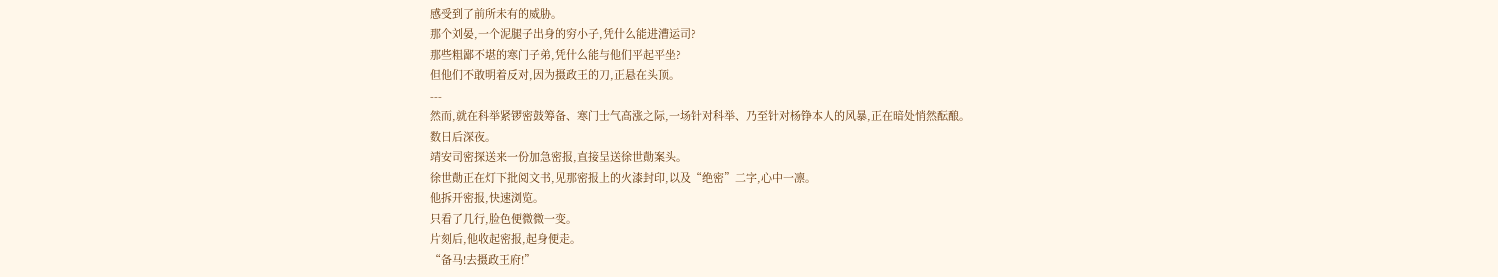感受到了前所未有的威胁。
那个刘晏,一个泥腿子出身的穷小子,凭什么能进漕运司?
那些粗鄙不堪的寒门子弟,凭什么能与他们平起平坐?
但他们不敢明着反对,因为摄政王的刀,正悬在头顶。
---
然而,就在科举紧锣密鼓筹备、寒门士气高涨之际,一场针对科举、乃至针对杨铮本人的风暴,正在暗处悄然酝酿。
数日后深夜。
靖安司密探送来一份加急密报,直接呈送徐世勣案头。
徐世勣正在灯下批阅文书,见那密报上的火漆封印,以及“绝密”二字,心中一凛。
他拆开密报,快速浏览。
只看了几行,脸色便微微一变。
片刻后,他收起密报,起身便走。
“备马!去摄政王府!”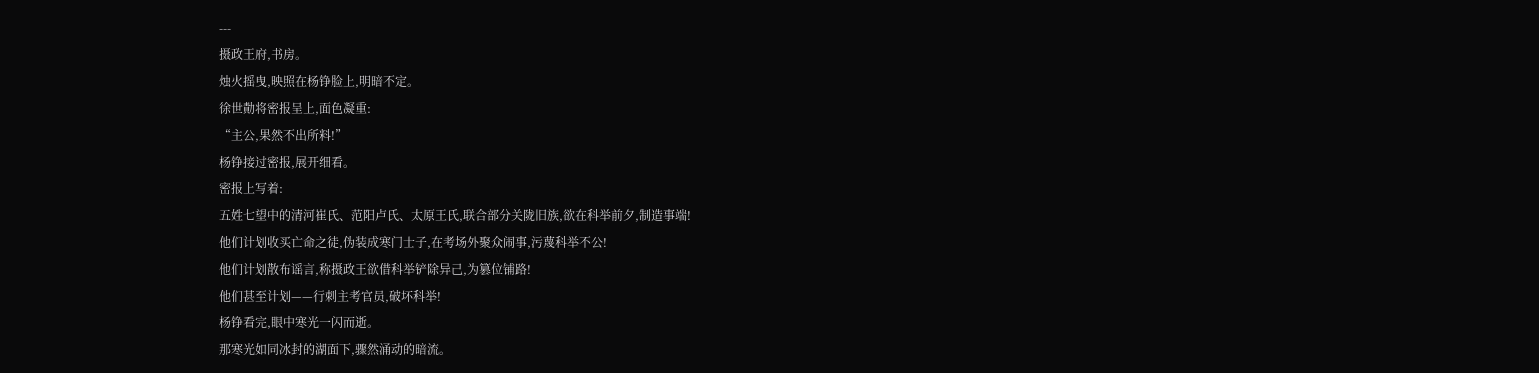---
摄政王府,书房。
烛火摇曳,映照在杨铮脸上,明暗不定。
徐世勣将密报呈上,面色凝重:
“主公,果然不出所料!”
杨铮接过密报,展开细看。
密报上写着:
五姓七望中的清河崔氏、范阳卢氏、太原王氏,联合部分关陇旧族,欲在科举前夕,制造事端!
他们计划收买亡命之徒,伪装成寒门士子,在考场外聚众闹事,污蔑科举不公!
他们计划散布谣言,称摄政王欲借科举铲除异己,为篡位铺路!
他们甚至计划——行刺主考官员,破坏科举!
杨铮看完,眼中寒光一闪而逝。
那寒光如同冰封的湖面下,骤然涌动的暗流。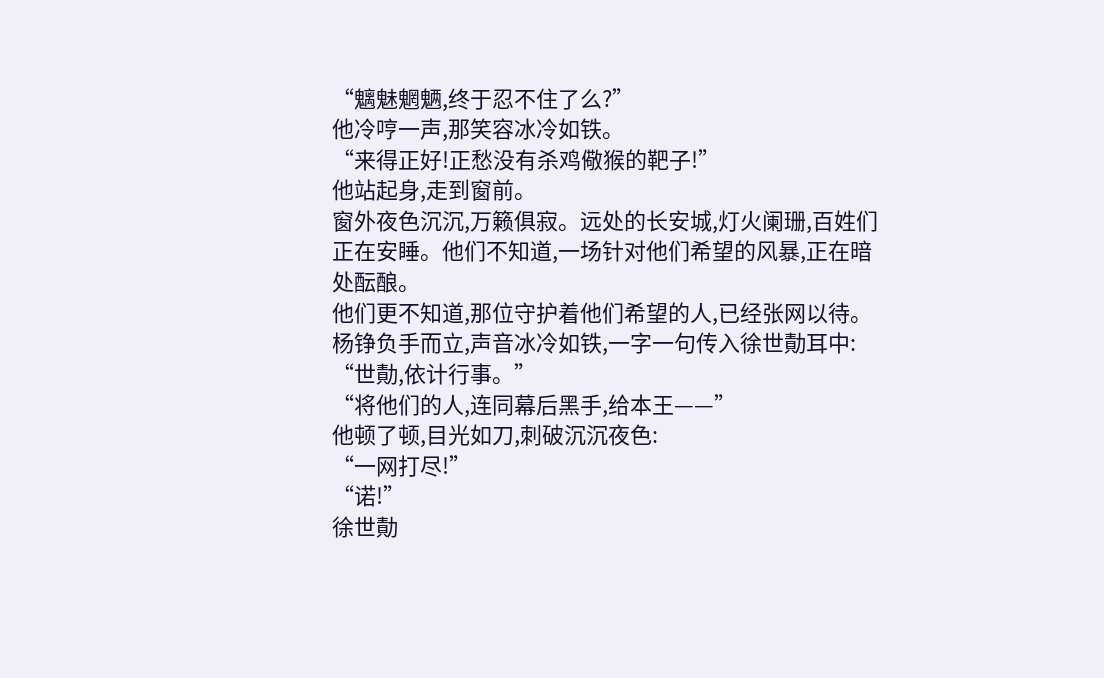“魑魅魍魉,终于忍不住了么?”
他冷哼一声,那笑容冰冷如铁。
“来得正好!正愁没有杀鸡儆猴的靶子!”
他站起身,走到窗前。
窗外夜色沉沉,万籁俱寂。远处的长安城,灯火阑珊,百姓们正在安睡。他们不知道,一场针对他们希望的风暴,正在暗处酝酿。
他们更不知道,那位守护着他们希望的人,已经张网以待。
杨铮负手而立,声音冰冷如铁,一字一句传入徐世勣耳中:
“世勣,依计行事。”
“将他们的人,连同幕后黑手,给本王——”
他顿了顿,目光如刀,刺破沉沉夜色:
“一网打尽!”
“诺!”
徐世勣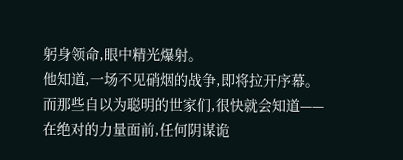躬身领命,眼中精光爆射。
他知道,一场不见硝烟的战争,即将拉开序幕。
而那些自以为聪明的世家们,很快就会知道——
在绝对的力量面前,任何阴谋诡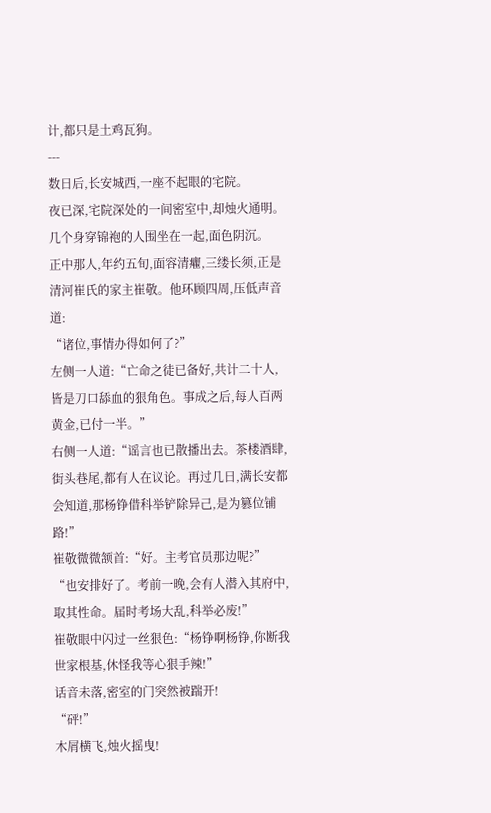计,都只是土鸡瓦狗。
---
数日后,长安城西,一座不起眼的宅院。
夜已深,宅院深处的一间密室中,却烛火通明。
几个身穿锦袍的人围坐在一起,面色阴沉。
正中那人,年约五旬,面容清癯,三缕长须,正是清河崔氏的家主崔敬。他环顾四周,压低声音道:
“诸位,事情办得如何了?”
左侧一人道:“亡命之徒已备好,共计二十人,皆是刀口舔血的狠角色。事成之后,每人百两黄金,已付一半。”
右侧一人道:“谣言也已散播出去。茶楼酒肆,街头巷尾,都有人在议论。再过几日,满长安都会知道,那杨铮借科举铲除异己,是为篡位铺路!”
崔敬微微颔首:“好。主考官员那边呢?”
“也安排好了。考前一晚,会有人潜入其府中,取其性命。届时考场大乱,科举必废!”
崔敬眼中闪过一丝狠色:“杨铮啊杨铮,你断我世家根基,休怪我等心狠手辣!”
话音未落,密室的门突然被踹开!
“砰!”
木屑横飞,烛火摇曳!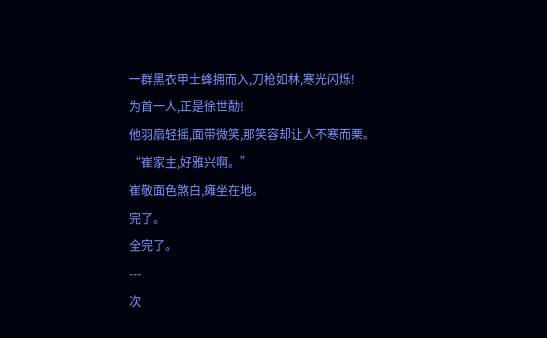一群黑衣甲士蜂拥而入,刀枪如林,寒光闪烁!
为首一人,正是徐世勣!
他羽扇轻摇,面带微笑,那笑容却让人不寒而栗。
“崔家主,好雅兴啊。”
崔敬面色煞白,瘫坐在地。
完了。
全完了。
---
次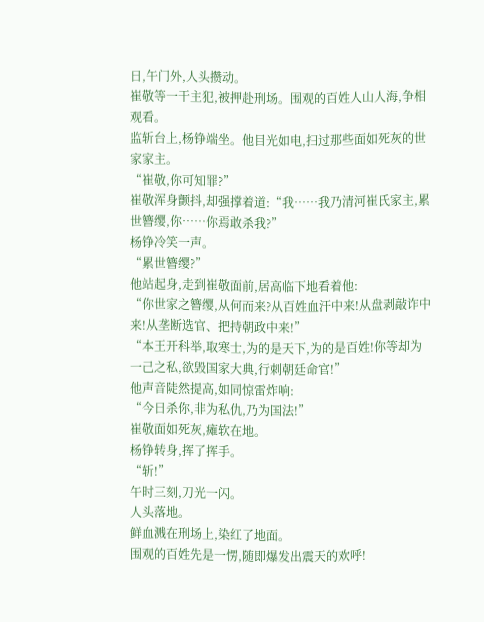日,午门外,人头攒动。
崔敬等一干主犯,被押赴刑场。围观的百姓人山人海,争相观看。
监斩台上,杨铮端坐。他目光如电,扫过那些面如死灰的世家家主。
“崔敬,你可知罪?”
崔敬浑身颤抖,却强撑着道:“我……我乃清河崔氏家主,累世簪缨,你……你焉敢杀我?”
杨铮冷笑一声。
“累世簪缨?”
他站起身,走到崔敬面前,居高临下地看着他:
“你世家之簪缨,从何而来?从百姓血汗中来!从盘剥敲诈中来!从垄断选官、把持朝政中来!”
“本王开科举,取寒士,为的是天下,为的是百姓!你等却为一己之私,欲毁国家大典,行刺朝廷命官!”
他声音陡然提高,如同惊雷炸响:
“今日杀你,非为私仇,乃为国法!”
崔敬面如死灰,瘫软在地。
杨铮转身,挥了挥手。
“斩!”
午时三刻,刀光一闪。
人头落地。
鲜血溅在刑场上,染红了地面。
围观的百姓先是一愣,随即爆发出震天的欢呼!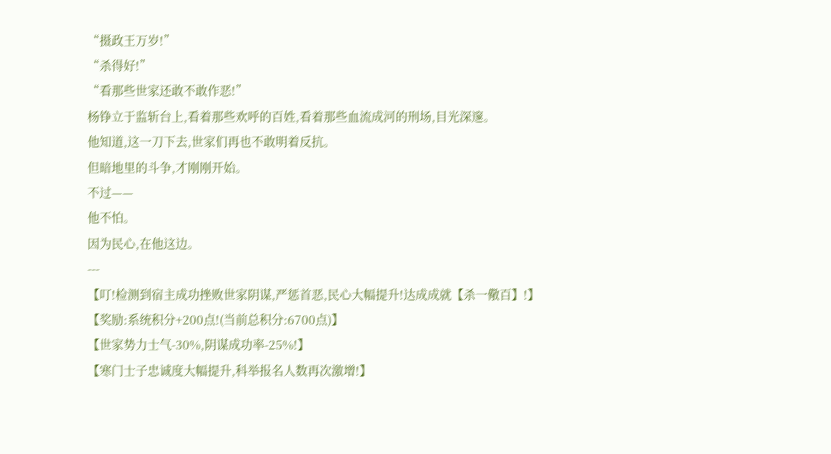“摄政王万岁!”
“杀得好!”
“看那些世家还敢不敢作恶!”
杨铮立于监斩台上,看着那些欢呼的百姓,看着那些血流成河的刑场,目光深邃。
他知道,这一刀下去,世家们再也不敢明着反抗。
但暗地里的斗争,才刚刚开始。
不过——
他不怕。
因为民心,在他这边。
---
【叮!检测到宿主成功挫败世家阴谋,严惩首恶,民心大幅提升!达成成就【杀一儆百】!】
【奖励:系统积分+200点!(当前总积分:6700点)】
【世家势力士气-30%,阴谋成功率-25%!】
【寒门士子忠诚度大幅提升,科举报名人数再次激增!】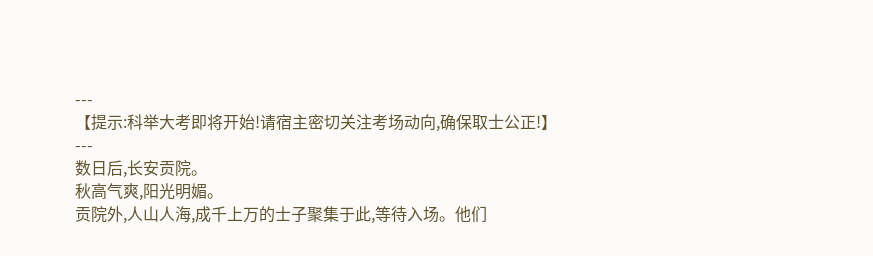---
【提示:科举大考即将开始!请宿主密切关注考场动向,确保取士公正!】
---
数日后,长安贡院。
秋高气爽,阳光明媚。
贡院外,人山人海,成千上万的士子聚集于此,等待入场。他们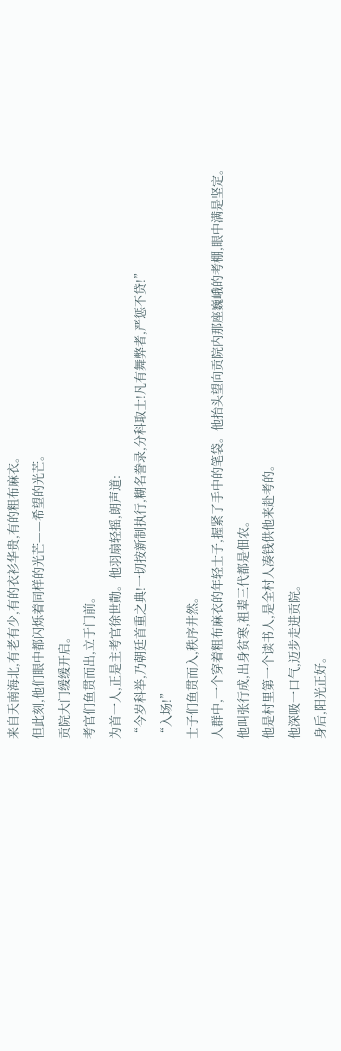来自天南海北,有老有少,有的衣衫华贵,有的粗布麻衣。
但此刻,他们眼中都闪烁着同样的光芒——希望的光芒。
贡院大门缓缓开启。
考官们鱼贯而出,立于门前。
为首一人,正是主考官徐世勣。他羽扇轻摇,朗声道:
“今岁科举,乃朝廷首重之典!一切按新制执行,糊名誊录,分科取士!凡有舞弊者,严惩不贷!”
“入场!”
士子们鱼贯而入,秩序井然。
人群中,一个穿着粗布麻衣的年轻士子,握紧了手中的笔袋。他抬头望向贡院内那座巍峨的考棚,眼中满是坚定。
他叫张行成,出身贫寒,祖辈三代都是佃农。
他是村里第一个读书人,是全村人凑钱供他来赴考的。
他深吸一口气,迈步走进贡院。
身后,阳光正好。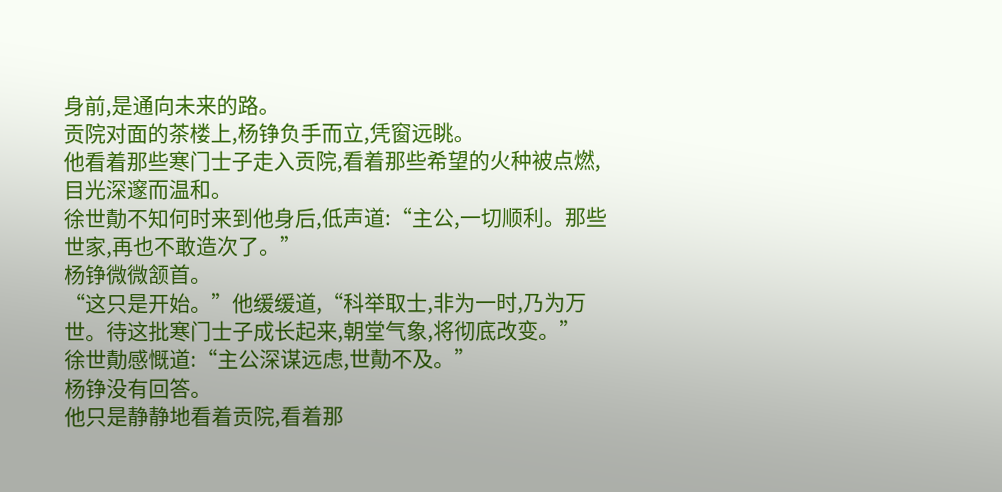身前,是通向未来的路。
贡院对面的茶楼上,杨铮负手而立,凭窗远眺。
他看着那些寒门士子走入贡院,看着那些希望的火种被点燃,目光深邃而温和。
徐世勣不知何时来到他身后,低声道:“主公,一切顺利。那些世家,再也不敢造次了。”
杨铮微微颔首。
“这只是开始。”他缓缓道,“科举取士,非为一时,乃为万世。待这批寒门士子成长起来,朝堂气象,将彻底改变。”
徐世勣感慨道:“主公深谋远虑,世勣不及。”
杨铮没有回答。
他只是静静地看着贡院,看着那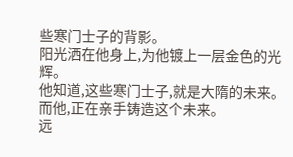些寒门士子的背影。
阳光洒在他身上,为他镀上一层金色的光辉。
他知道,这些寒门士子,就是大隋的未来。
而他,正在亲手铸造这个未来。
远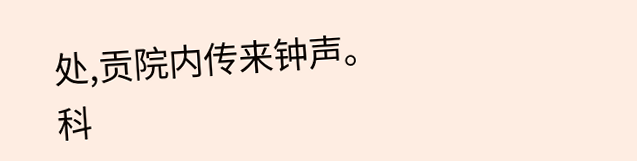处,贡院内传来钟声。
科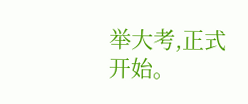举大考,正式开始。